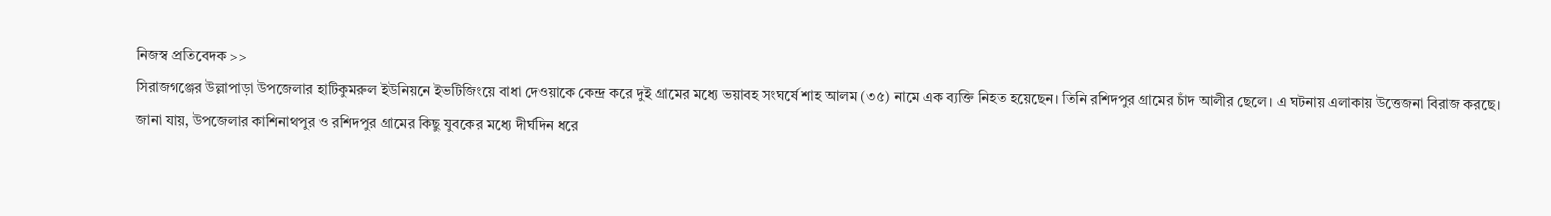নিজস্ব প্রতিবেদক >>
সিরাজগঞ্জের উল্লাপাড়া উপজেলার হাটিকুমরুল ইউনিয়নে ইভটিজিংয়ে বাধা দেওয়াকে কেন্দ্র করে দুই গ্রামের মধ্যে ভয়াবহ সংঘর্ষে শাহ আলম (৩৫) নামে এক ব্যক্তি নিহত হয়েছেন। তিনি রশিদপুর গ্রামের চাঁদ আলীর ছেলে। এ ঘটনায় এলাকায় উত্তেজনা বিরাজ করছে।
জানা যায়, উপজেলার কাশিনাথপুর ও রশিদপুর গ্রামের কিছু যুবকের মধ্যে দীর্ঘদিন ধরে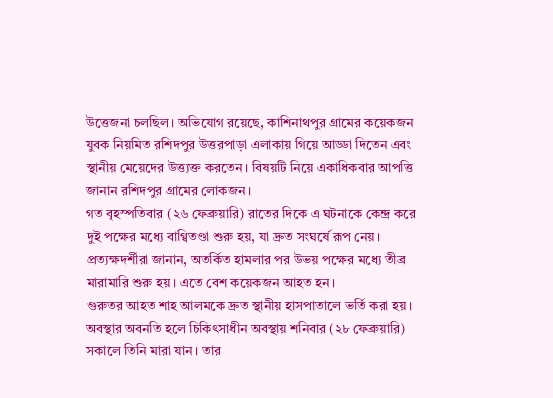উত্তেজনা চলছিল। অভিযোগ রয়েছে, কাশিনাথপুর গ্রামের কয়েকজন যুবক নিয়মিত রশিদপুর উত্তরপাড়া এলাকায় গিয়ে আড্ডা দিতেন এবং স্থানীয় মেয়েদের উত্ত্যক্ত করতেন। বিষয়টি নিয়ে একাধিকবার আপত্তি জানান রশিদপুর গ্রামের লোকজন।
গত বৃহস্পতিবার (২৬ ফেব্রুয়ারি) রাতের দিকে এ ঘটনাকে কেন্দ্র করে দুই পক্ষের মধ্যে বাগ্বিতণ্ডা শুরু হয়, যা দ্রুত সংঘর্ষে রূপ নেয়। প্রত্যক্ষদর্শীরা জানান, অতর্কিত হামলার পর উভয় পক্ষের মধ্যে তীব্র মারামারি শুরু হয়। এতে বেশ কয়েকজন আহত হন।
গুরুতর আহত শাহ আলমকে দ্রুত স্থানীয় হাসপাতালে ভর্তি করা হয়। অবস্থার অবনতি হলে চিকিৎসাধীন অবস্থায় শনিবার (২৮ ফেব্রুয়ারি) সকালে তিনি মারা যান। তার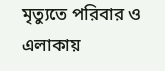মৃত্যুতে পরিবার ও এলাকায়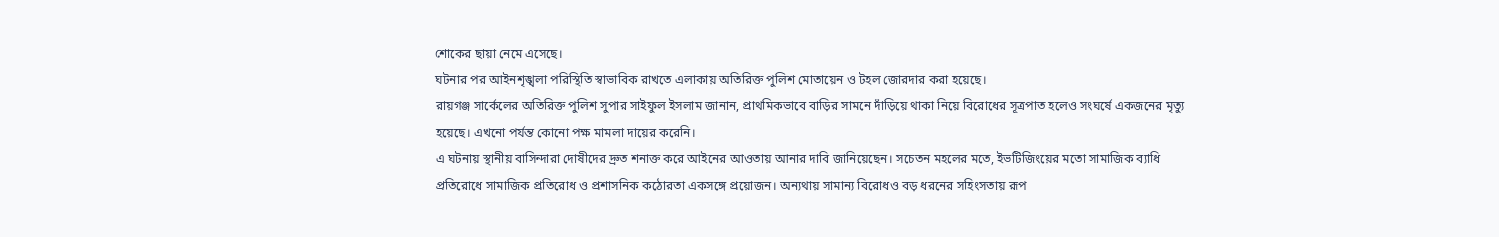শোকের ছায়া নেমে এসেছে।
ঘটনার পর আইনশৃঙ্খলা পরিস্থিতি স্বাভাবিক রাখতে এলাকায় অতিরিক্ত পুলিশ মোতায়েন ও টহল জোরদার করা হয়েছে।
রায়গঞ্জ সার্কেলের অতিরিক্ত পুলিশ সুপার সাইফুল ইসলাম জানান, প্রাথমিকভাবে বাড়ির সামনে দাঁড়িয়ে থাকা নিয়ে বিরোধের সূত্রপাত হলেও সংঘর্ষে একজনের মৃত্যু হয়েছে। এখনো পর্যন্ত কোনো পক্ষ মামলা দায়ের করেনি।
এ ঘটনায় স্থানীয় বাসিন্দারা দোষীদের দ্রুত শনাক্ত করে আইনের আওতায় আনার দাবি জানিয়েছেন। সচেতন মহলের মতে, ইভটিজিংয়ের মতো সামাজিক ব্যাধি প্রতিরোধে সামাজিক প্রতিরোধ ও প্রশাসনিক কঠোরতা একসঙ্গে প্রয়োজন। অন্যথায় সামান্য বিরোধও বড় ধরনের সহিংসতায় রূপ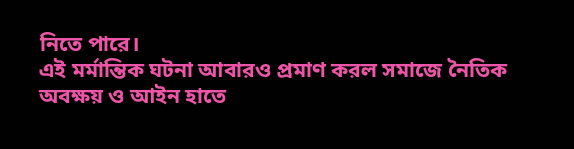নিতে পারে।
এই মর্মান্তিক ঘটনা আবারও প্রমাণ করল সমাজে নৈতিক অবক্ষয় ও আইন হাতে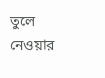তুলে নেওয়ার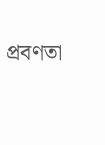প্রবণতা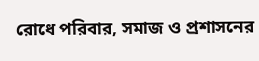রোধে পরিবার, সমাজ ও প্রশাসনের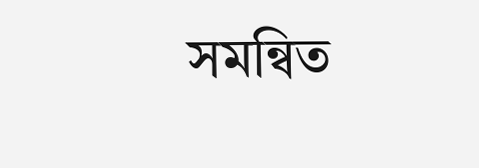সমন্বিত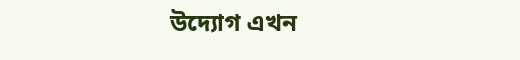উদ্যোগ এখন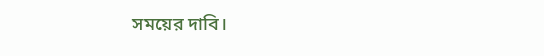সময়ের দাবি।